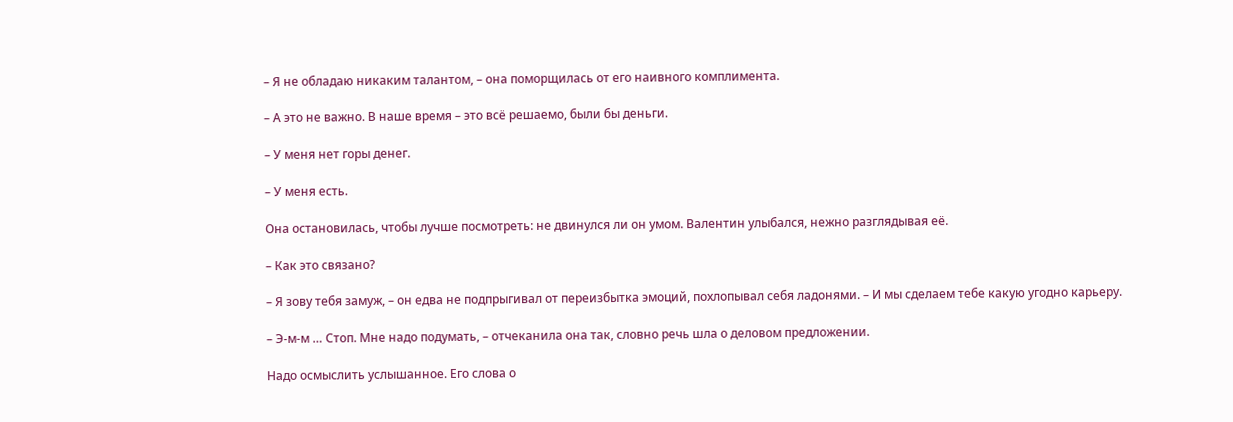– Я не обладаю никаким талантом, – она поморщилась от его наивного комплимента.

– А это не важно. В наше время – это всё решаемо, были бы деньги.

– У меня нет горы денег.

– У меня есть.

Она остановилась, чтобы лучше посмотреть: не двинулся ли он умом. Валентин улыбался, нежно разглядывая её.

– Как это связано?

– Я зову тебя замуж, – он едва не подпрыгивал от переизбытка эмоций, похлопывал себя ладонями. – И мы сделаем тебе какую угодно карьеру.

– Э-м-м … Стоп. Мне надо подумать, – отчеканила она так, словно речь шла о деловом предложении.

Надо осмыслить услышанное. Его слова о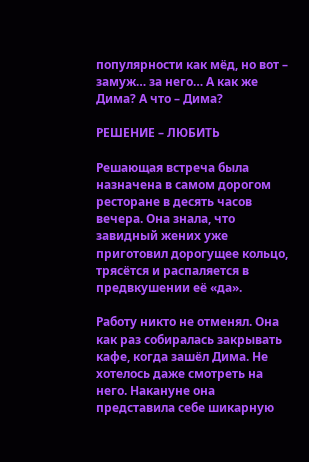популярности как мёд, но вот – замуж… за него… А как же Дима? А что – Дима?

РЕШЕНИЕ – ЛЮБИТЬ

Решающая встреча была назначена в самом дорогом ресторане в десять часов вечера. Она знала, что завидный жених уже приготовил дорогущее кольцо, трясётся и распаляется в предвкушении её «да».

Работу никто не отменял. Она как раз собиралась закрывать кафе, когда зашёл Дима. Не хотелось даже смотреть на него. Накануне она представила себе шикарную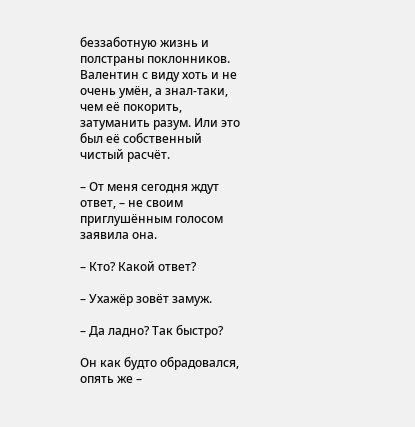беззаботную жизнь и полстраны поклонников. Валентин с виду хоть и не очень умён, а знал-таки, чем её покорить, затуманить разум. Или это был её собственный чистый расчёт.

– От меня сегодня ждут ответ, – не своим приглушённым голосом заявила она.

– Кто? Какой ответ?

– Ухажёр зовёт замуж.

– Да ладно? Так быстро?

Он как будто обрадовался, опять же –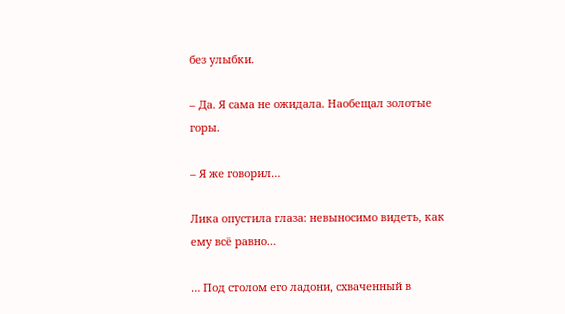без улыбки.

– Да. Я сама не ожидала. Наобещал золотые горы.

– Я же говорил…

Лика опустила глаза: невыносимо видеть, как ему всё равно…

… Под столом его ладони, схваченный в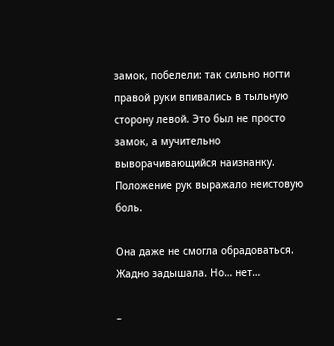замок, побелели: так сильно ногти правой руки впивались в тыльную сторону левой. Это был не просто замок, а мучительно выворачивающийся наизнанку. Положение рук выражало неистовую боль.

Она даже не смогла обрадоваться. Жадно задышала. Но… нет…

–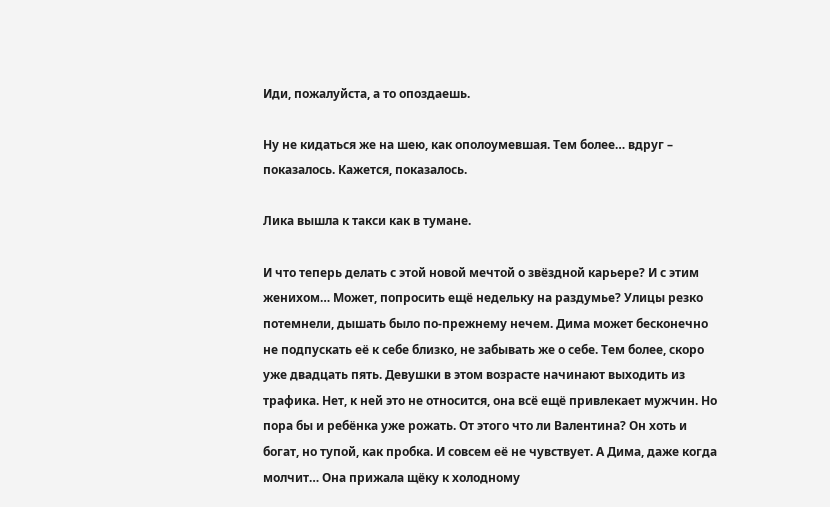Иди, пожалуйста, а то опоздаешь.

Ну не кидаться же на шею, как ополоумевшая. Тем более… вдруг – показалось. Кажется, показалось.

Лика вышла к такси как в тумане.

И что теперь делать с этой новой мечтой о звёздной карьере? И с этим женихом… Может, попросить ещё недельку на раздумье? Улицы резко потемнели, дышать было по-прежнему нечем. Дима может бесконечно не подпускать её к себе близко, не забывать же о себе. Тем более, скоро уже двадцать пять. Девушки в этом возрасте начинают выходить из трафика. Нет, к ней это не относится, она всё ещё привлекает мужчин. Но пора бы и ребёнка уже рожать. От этого что ли Валентина? Он хоть и богат, но тупой, как пробка. И совсем её не чувствует. А Дима, даже когда молчит… Она прижала щёку к холодному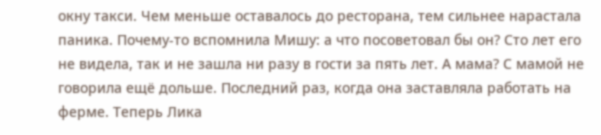окну такси. Чем меньше оставалось до ресторана, тем сильнее нарастала паника. Почему-то вспомнила Мишу: а что посоветовал бы он? Сто лет его не видела, так и не зашла ни разу в гости за пять лет. А мама? С мамой не говорила ещё дольше. Последний раз, когда она заставляла работать на ферме. Теперь Лика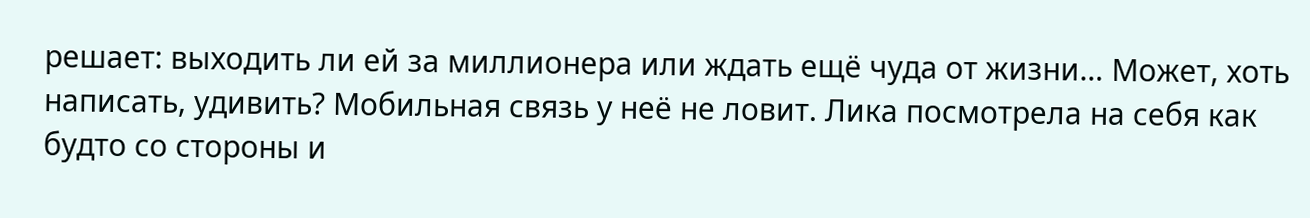решает: выходить ли ей за миллионера или ждать ещё чуда от жизни… Может, хоть написать, удивить? Мобильная связь у неё не ловит. Лика посмотрела на себя как будто со стороны и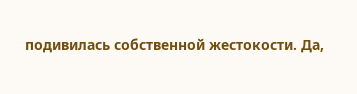подивилась собственной жестокости. Да,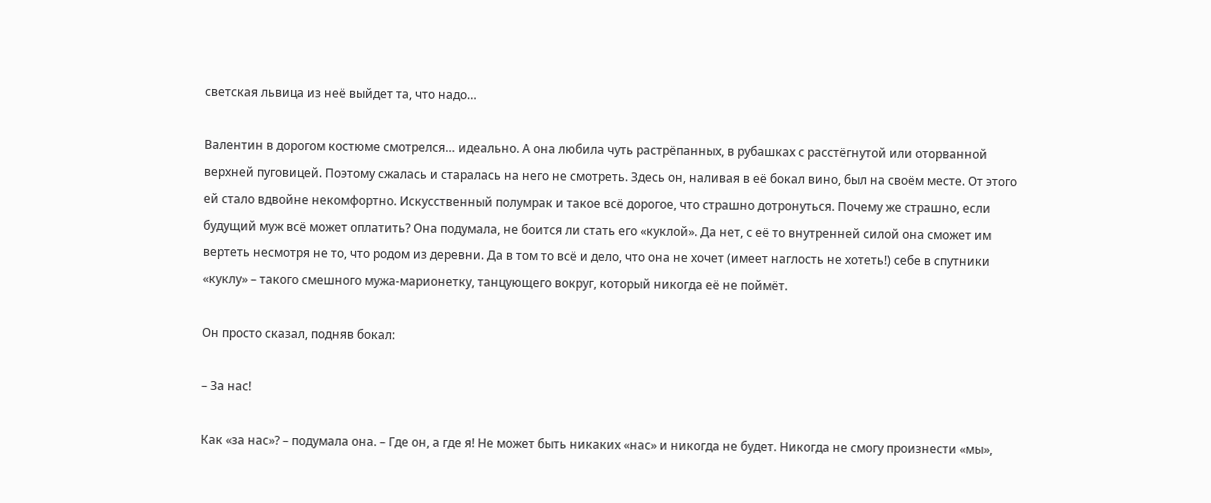светская львица из неё выйдет та, что надо…

Валентин в дорогом костюме смотрелся… идеально. А она любила чуть растрёпанных, в рубашках с расстёгнутой или оторванной верхней пуговицей. Поэтому сжалась и старалась на него не смотреть. Здесь он, наливая в её бокал вино, был на своём месте. От этого ей стало вдвойне некомфортно. Искусственный полумрак и такое всё дорогое, что страшно дотронуться. Почему же страшно, если будущий муж всё может оплатить? Она подумала, не боится ли стать его «куклой». Да нет, с её то внутренней силой она сможет им вертеть несмотря не то, что родом из деревни. Да в том то всё и дело, что она не хочет (имеет наглость не хотеть!) себе в спутники «куклу» – такого смешного мужа-марионетку, танцующего вокруг, который никогда её не поймёт.

Он просто сказал, подняв бокал:

– За нас!

Как «за нас»? – подумала она. – Где он, а где я! Не может быть никаких «нас» и никогда не будет. Никогда не смогу произнести «мы»,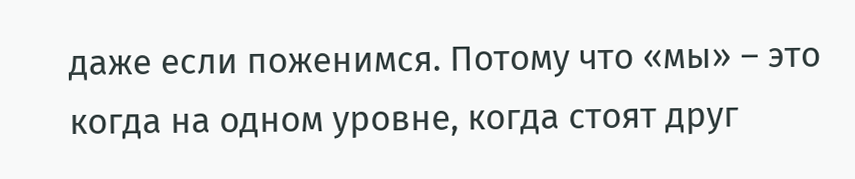даже если поженимся. Потому что «мы» – это когда на одном уровне, когда стоят друг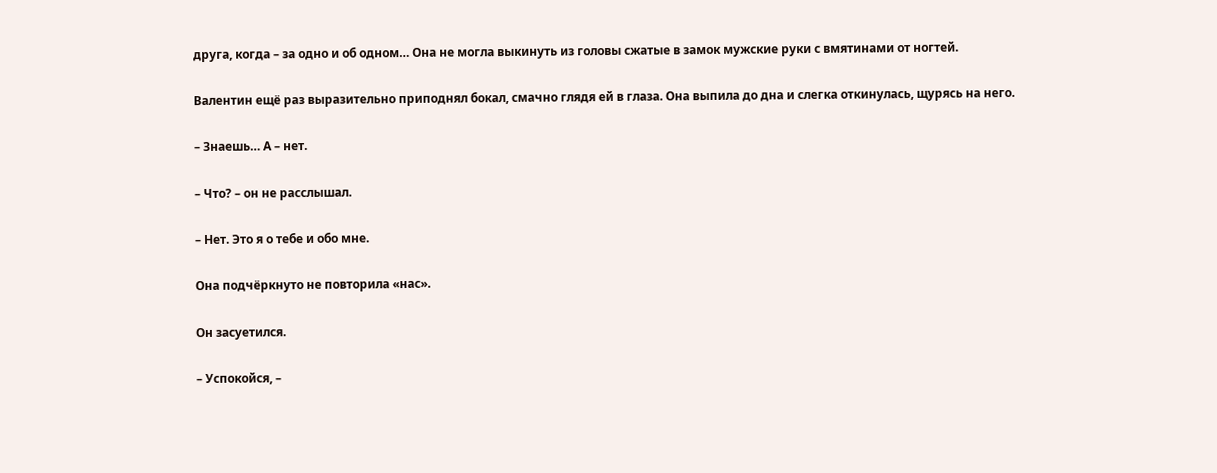друга, когда – за одно и об одном… Она не могла выкинуть из головы сжатые в замок мужские руки с вмятинами от ногтей.

Валентин ещё раз выразительно приподнял бокал, смачно глядя ей в глаза. Она выпила до дна и слегка откинулась, щурясь на него.

– Знаешь… А – нет.

– Что? – он не расслышал.

– Нет. Это я о тебе и обо мне.

Она подчёркнуто не повторила «нас».

Он засуетился.

– Успокойся, –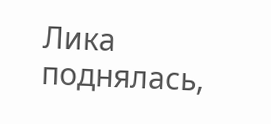Лика поднялась,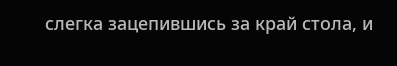слегка зацепившись за край стола, и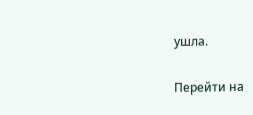ушла.

Перейти на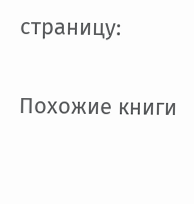страницу:

Похожие книги